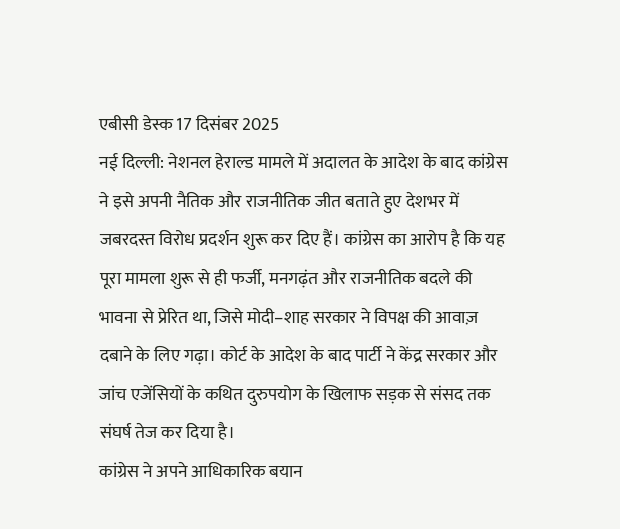एबीसी डेस्क 17 दिसंबर 2025
नई दिल्ली: नेशनल हेराल्ड मामले में अदालत के आदेश के बाद कांग्रेस ने इसे अपनी नैतिक और राजनीतिक जीत बताते हुए देशभर में जबरदस्त विरोध प्रदर्शन शुरू कर दिए हैं। कांग्रेस का आरोप है कि यह पूरा मामला शुरू से ही फर्जी, मनगढ़ंत और राजनीतिक बदले की भावना से प्रेरित था, जिसे मोदी–शाह सरकार ने विपक्ष की आवाज़ दबाने के लिए गढ़ा। कोर्ट के आदेश के बाद पार्टी ने केंद्र सरकार और जांच एजेंसियों के कथित दुरुपयोग के खिलाफ सड़क से संसद तक संघर्ष तेज कर दिया है।
कांग्रेस ने अपने आधिकारिक बयान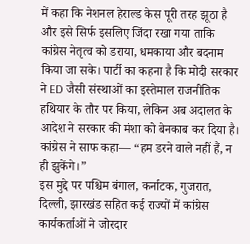में कहा कि नेशनल हेराल्ड केस पूरी तरह झूठा है और इसे सिर्फ इसलिए जिंदा रखा गया ताकि कांग्रेस नेतृत्व को डराया, धमकाया और बदनाम किया जा सके। पार्टी का कहना है कि मोदी सरकार ने ED जैसी संस्थाओं का इस्तेमाल राजनीतिक हथियार के तौर पर किया, लेकिन अब अदालत के आदेश ने सरकार की मंशा को बेनकाब कर दिया है। कांग्रेस ने साफ कहा— “हम डरने वाले नहीं हैं, न ही झुकेंगे।”
इस मुद्दे पर पश्चिम बंगाल, कर्नाटक, गुजरात, दिल्ली, झारखंड सहित कई राज्यों में कांग्रेस कार्यकर्ताओं ने जोरदार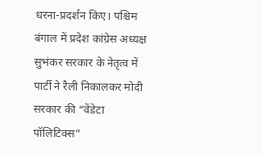धरना-प्रदर्शन किए। पश्चिम बंगाल में प्रदेश कांग्रेस अध्यक्ष सुभंकर सरकार के नेतृत्व में पार्टी ने रैली निकालकर मोदी सरकार की “वेंडेटा पॉलिटिक्स”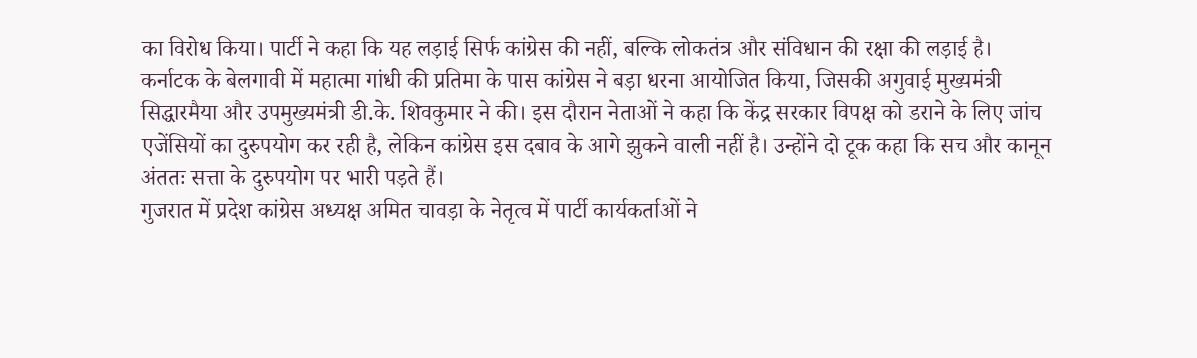का विरोध किया। पार्टी ने कहा कि यह लड़ाई सिर्फ कांग्रेस की नहीं, बल्कि लोकतंत्र और संविधान की रक्षा की लड़ाई है।
कर्नाटक के बेलगावी में महात्मा गांधी की प्रतिमा के पास कांग्रेस ने बड़ा धरना आयोजित किया, जिसकी अगुवाई मुख्यमंत्री सिद्धारमैया और उपमुख्यमंत्री डी.के. शिवकुमार ने की। इस दौरान नेताओं ने कहा कि केंद्र सरकार विपक्ष को डराने के लिए जांच एजेंसियों का दुरुपयोग कर रही है, लेकिन कांग्रेस इस दबाव के आगे झुकने वाली नहीं है। उन्होंने दो टूक कहा कि सच और कानून अंततः सत्ता के दुरुपयोग पर भारी पड़ते हैं।
गुजरात में प्रदेश कांग्रेस अध्यक्ष अमित चावड़ा के नेतृत्व में पार्टी कार्यकर्ताओं ने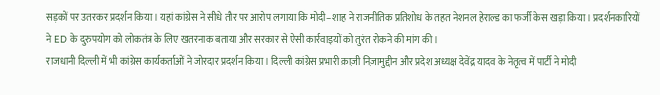सड़कों पर उतरकर प्रदर्शन किया। यहां कांग्रेस ने सीधे तौर पर आरोप लगाया कि मोदी–शाह ने राजनीतिक प्रतिशोध के तहत नेशनल हेराल्ड का फर्जी केस खड़ा किया। प्रदर्शनकारियों ने ED के दुरुपयोग को लोकतंत्र के लिए खतरनाक बताया और सरकार से ऐसी कार्रवाइयों को तुरंत रोकने की मांग की।
राजधानी दिल्ली में भी कांग्रेस कार्यकर्ताओं ने जोरदार प्रदर्शन किया। दिल्ली कांग्रेस प्रभारी क़ाज़ी निज़ामुद्दीन और प्रदेश अध्यक्ष देवेंद्र यादव के नेतृत्व में पार्टी ने मोदी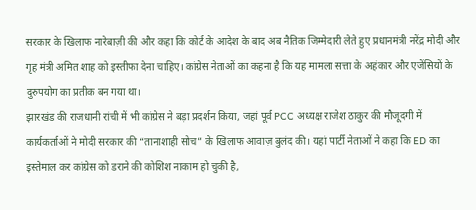सरकार के खिलाफ नारेबाज़ी की और कहा कि कोर्ट के आदेश के बाद अब नैतिक जिम्मेदारी लेते हुए प्रधानमंत्री नरेंद्र मोदी और गृह मंत्री अमित शाह को इस्तीफा देना चाहिए। कांग्रेस नेताओं का कहना है कि यह मामला सत्ता के अहंकार और एजेंसियों के दुरुपयोग का प्रतीक बन गया था।
झारखंड की राजधानी रांची में भी कांग्रेस ने बड़ा प्रदर्शन किया, जहां पूर्व PCC अध्यक्ष राजेश ठाकुर की मौजूदगी में कार्यकर्ताओं ने मोदी सरकार की “तानाशाही सोच” के खिलाफ आवाज़ बुलंद की। यहां पार्टी नेताओं ने कहा कि ED का इस्तेमाल कर कांग्रेस को डराने की कोशिश नाकाम हो चुकी है,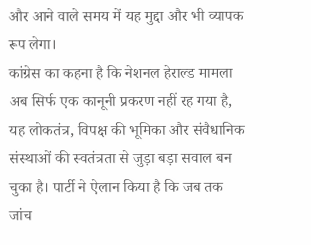और आने वाले समय में यह मुद्दा और भी व्यापक रूप लेगा।
कांग्रेस का कहना है कि नेशनल हेराल्ड मामला अब सिर्फ एक कानूनी प्रकरण नहीं रह गया है, यह लोकतंत्र, विपक्ष की भूमिका और संवैधानिक संस्थाओं की स्वतंत्रता से जुड़ा बड़ा सवाल बन चुका है। पार्टी ने ऐलान किया है कि जब तक जांच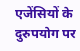एजेंसियों के दुरुपयोग पर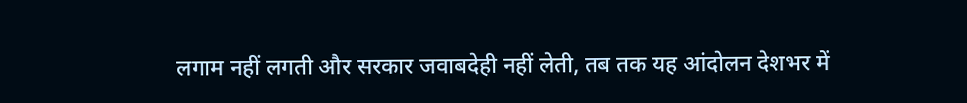लगाम नहीं लगती और सरकार जवाबदेही नहीं लेती, तब तक यह आंदोलन देशभर में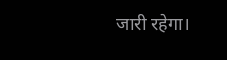जारी रहेगा।